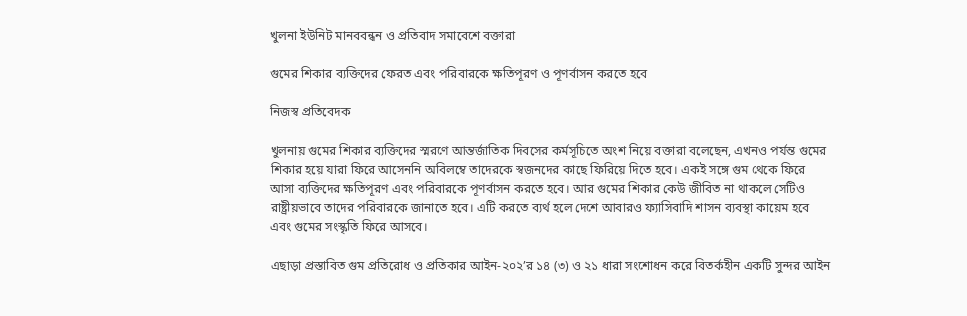খুলনা ইউনিট মানববন্ধন ও প্রতিবাদ সমাবেশে বক্তারা

গুমের শিকার ব্যক্তিদের ফেরত এবং পরিবারকে ক্ষতিপূরণ ও পূণর্বাসন করতে হবে

নিজস্ব প্রতিবেদক

খুলনায় গুমের শিকার ব্যক্তিদের স্মরণে আন্তর্জাতিক দিবসের কর্মসূচিতে অংশ নিয়ে বক্তারা বলেছেন, এখনও পর্যন্ত গুমের শিকার হয়ে যারা ফিরে আসেননি অবিলম্বে তাদেরকে স্বজনদের কাছে ফিরিয়ে দিতে হবে। একই সঙ্গে গুম থেকে ফিরে আসা ব্যক্তিদের ক্ষতিপূরণ এবং পরিবারকে পূণর্বাসন করতে হবে। আর গুমের শিকার কেউ জীবিত না থাকলে সেটিও রাষ্ট্রীয়ভাবে তাদের পরিবারকে জানাতে হবে। এটি করতে ব্যর্থ হলে দেশে আবারও ফ্যাসিবাদি শাসন ব্যবস্থা কায়েম হবে এবং গুমের সংস্কৃতি ফিরে আসবে।

এছাড়া প্রস্তাবিত গুম প্রতিরোধ ও প্রতিকার আইন-২০২’র ১৪ (৩) ও ২১ ধারা সংশোধন করে বিতর্কহীন একটি সুন্দর আইন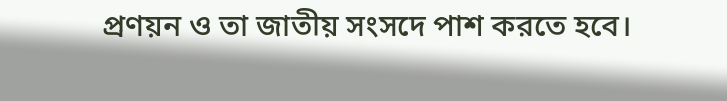প্রণয়ন ও তা জাতীয় সংসদে পাশ করতে হবে।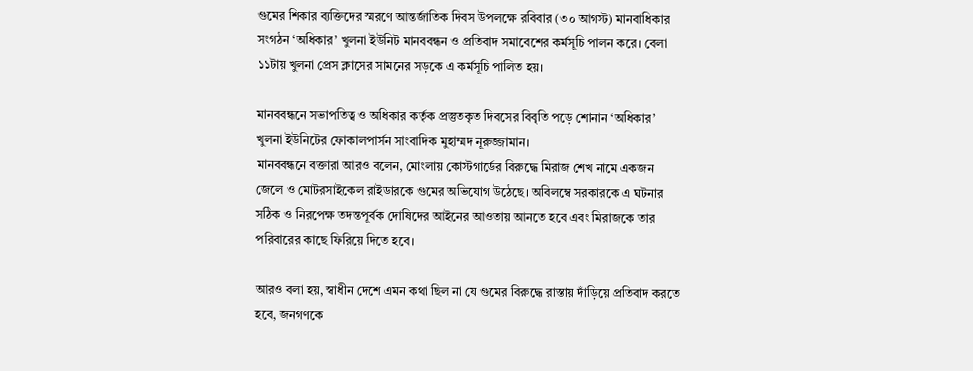গুমের শিকার ব্যক্তিদের স্মরণে আন্তর্জাতিক দিবস উপলক্ষে রবিবার (৩০ আগস্ট) মানবাধিকার সংগঠন ‘অধিকার’ খুলনা ইউনিট মানববন্ধন ও প্রতিবাদ সমাবেশের কর্মসূচি পালন করে। বেলা ১১টায় খুলনা প্রেস ক্লাসের সামনের সড়কে এ কর্মসূচি পালিত হয়।

মানববন্ধনে সভাপতিত্ব ও অধিকার কর্তৃক প্রস্তুতকৃত দিবসের বিবৃতি পড়ে শোনান ‘অধিকার’ খুলনা ইউনিটের ফোকালপার্সন সাংবাদিক মুহাম্মদ নূরুজ্জামান।
মানববন্ধনে বক্তারা আরও বলেন, মোংলায় কোস্টগার্ডের বিরুদ্ধে মিরাজ শেখ নামে একজন জেলে ও মোটরসাইকেল রাইডারকে গুমের অভিযোগ উঠেছে। অবিলম্বে সরকারকে এ ঘটনার সঠিক ও নিরপেক্ষ তদন্তপূর্বক দোষিদের আইনের আওতায় আনতে হবে এবং মিরাজকে তার পরিবারের কাছে ফিরিয়ে দিতে হবে।

আরও বলা হয়, স্বাধীন দেশে এমন কথা ছিল না যে গুমের বিরুদ্ধে রাস্তায় দাঁড়িয়ে প্রতিবাদ করতে হবে, জনগণকে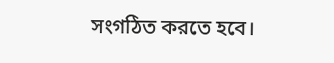সংগঠিত করতে হবে।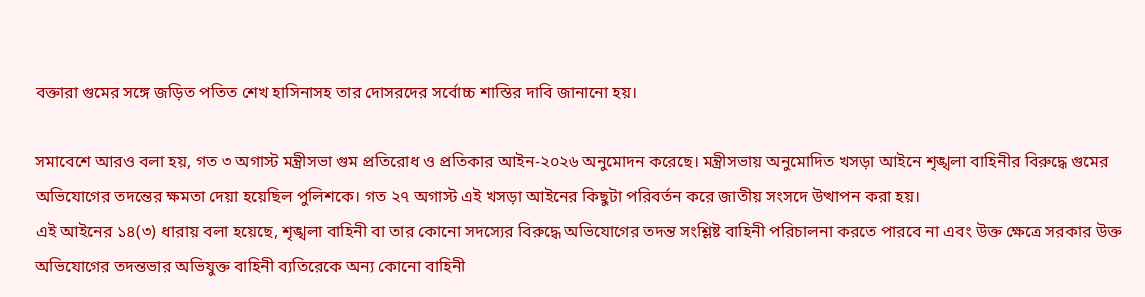বক্তারা গুমের সঙ্গে জড়িত পতিত শেখ হাসিনাসহ তার দোসরদের সর্বোচ্চ শাস্তির দাবি জানানো হয়।

সমাবেশে আরও বলা হয়, গত ৩ অগাস্ট মন্ত্রীসভা গুম প্রতিরোধ ও প্রতিকার আইন-২০২৬ অনুমোদন করেছে। মন্ত্রীসভায় অনুমোদিত খসড়া আইনে শৃঙ্খলা বাহিনীর বিরুদ্ধে গুমের অভিযোগের তদন্তের ক্ষমতা দেয়া হয়েছিল পুলিশকে। গত ২৭ অগাস্ট এই খসড়া আইনের কিছুটা পরিবর্তন করে জাতীয় সংসদে উত্থাপন করা হয়।
এই আইনের ১৪(৩) ধারায় বলা হয়েছে, শৃঙ্খলা বাহিনী বা তার কোনো সদস্যের বিরুদ্ধে অভিযোগের তদন্ত সংশ্লিষ্ট বাহিনী পরিচালনা করতে পারবে না এবং উক্ত ক্ষেত্রে সরকার উক্ত অভিযোগের তদন্তভার অভিযুক্ত বাহিনী ব্যতিরেকে অন্য কোনো বাহিনী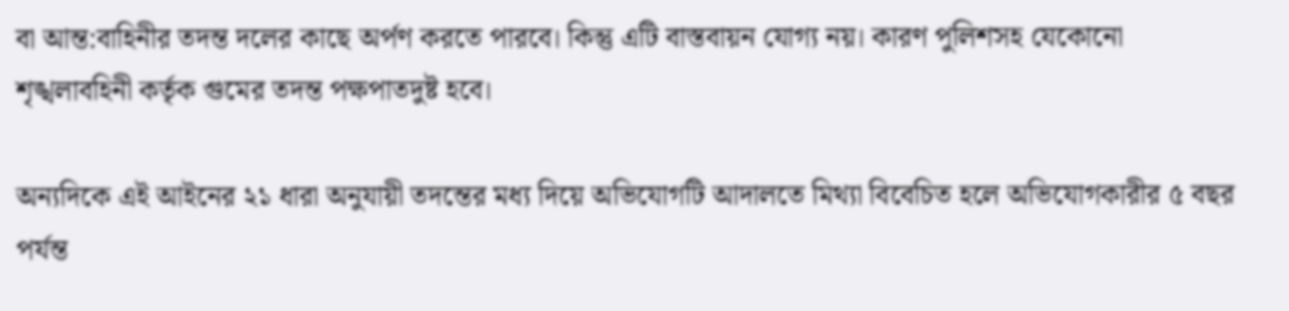বা আন্ত:বাহিনীর তদন্ত দলের কাছে অর্পণ করতে পারবে। কিন্তু এটি বাস্তবায়ন যোগ্য নয়। কারণ পুলিশসহ যেকোনো শৃঙ্খলাবহিনী কর্তৃক গুমের তদন্ত পক্ষপাতদুষ্ট হবে।

অন্যদিকে এই আইনের ২১ ধারা অনুযায়ী তদন্তের মধ্য দিয়ে অভিযোগটি আদালতে মিথ্যা বিবেচিত হলে অভিযোগকারীর ৫ বছর পর্যন্ত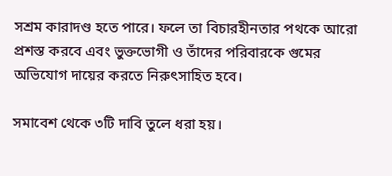সশ্রম কারাদণ্ড হতে পারে। ফলে তা বিচারহীনতার পথকে আরো প্রশস্ত করবে এবং ভুক্তভোগী ও তাঁদের পরিবারকে গুমের অভিযোগ দায়ের করতে নিরুৎসাহিত হবে।

সমাবেশ থেকে ৩টি দাবি তুলে ধরা হয়।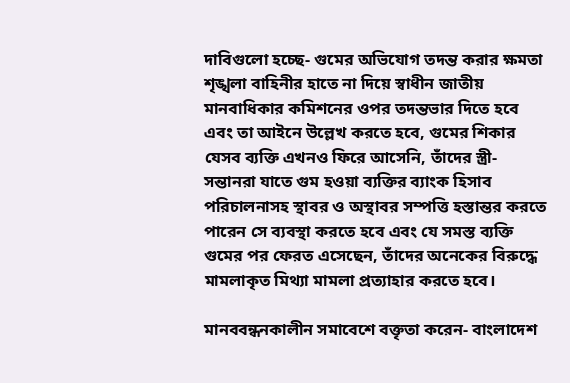দাবিগুলো হচ্ছে- গুমের অভিযোগ তদন্ত করার ক্ষমতা শৃঙ্খলা বাহিনীর হাতে না দিয়ে স্বাধীন জাতীয় মানবাধিকার কমিশনের ওপর তদন্তভার দিতে হবে এবং তা আইনে উল্লেখ করতে হবে, গুমের শিকার যেসব ব্যক্তি এখনও ফিরে আসেনি, তাঁদের স্ত্রী-সন্তানরা যাতে গুম হওয়া ব্যক্তির ব্যাংক হিসাব পরিচালনাসহ স্থাবর ও অস্থাবর সম্পত্তি হস্তান্তর করতে পারেন সে ব্যবস্থা করতে হবে এবং যে সমস্ত ব্যক্তি গুমের পর ফেরত এসেছেন, তাঁদের অনেকের বিরুদ্ধে মামলাকৃত মিথ্যা মামলা প্রত্যাহার করতে হবে।

মানববন্ধনকালীন সমাবেশে বক্তৃতা করেন- বাংলাদেশ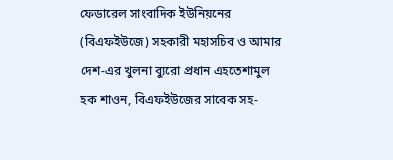ফেডারেল সাংবাদিক ইউনিয়নের (বিএফইউজে) সহকারী মহাসচিব ও আমার দেশ-এর খুলনা ব্যুরো প্রধান এহতেশামুল হক শাওন, বিএফইউজের সাবেক সহ-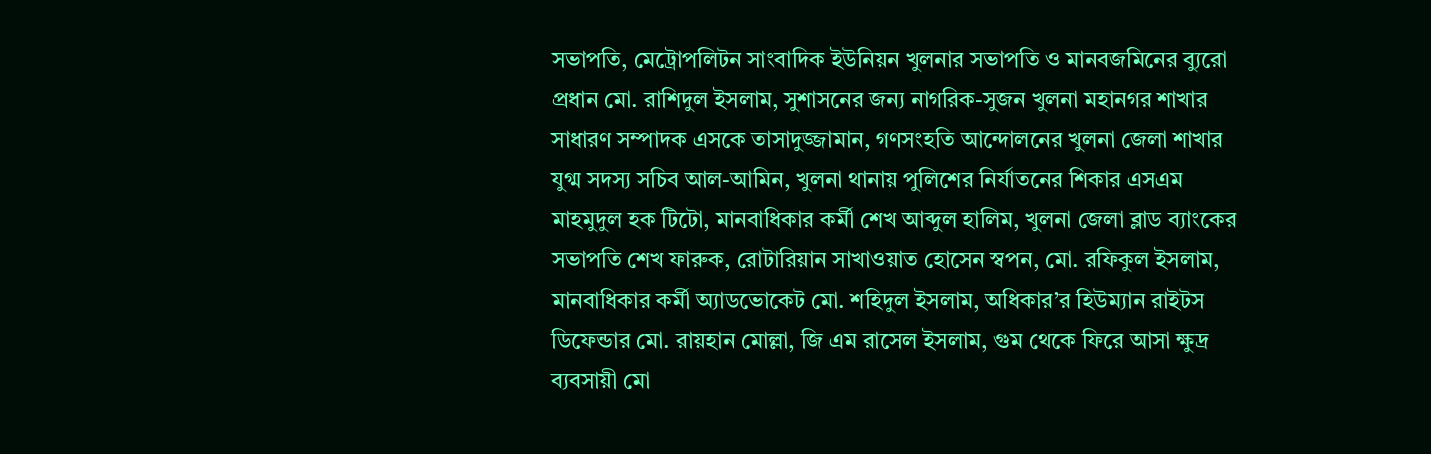সভাপতি, মেট্রোপলিটন সাংবাদিক ইউনিয়ন খুলনার সভাপতি ও মানবজমিনের ব্যুরো প্রধান মো. রাশিদুল ইসলাম, সুশাসনের জন্য নাগরিক-সুজন খুলনা মহানগর শাখার সাধারণ সম্পাদক এসকে তাসাদুজ্জামান, গণসংহতি আন্দোলনের খুলনা জেলা শাখার যুগ্ম সদস্য সচিব আল-আমিন, খুলনা থানায় পুলিশের নির্যাতনের শিকার এসএম মাহমুদুল হক টিটো, মানবাধিকার কর্মী শেখ আব্দুল হালিম, খুলনা জেলা ব্লাড ব্যাংকের সভাপতি শেখ ফারুক, রোটারিয়ান সাখাওয়াত হোসেন স্বপন, মো. রফিকুল ইসলাম, মানবাধিকার কর্মী অ্যাডভোকেট মো. শহিদুল ইসলাম, অধিকার’র হিউম্যান রাইটস ডিফেন্ডার মো. রায়হান মোল্লা, জি এম রাসেল ইসলাম, গুম থেকে ফিরে আসা ক্ষুদ্র ব্যবসায়ী মো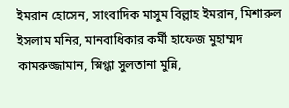ইমরান হোসেন, সাংবাদিক মাসুম বিল্লাহ ইমরান, মিশারুল ইসলাম মনির, মানবাধিকার কর্মী হাফেজ মুহাম্মদ কামরুজ্জামান, স্নিগ্ধা সুলতানা মুন্নি,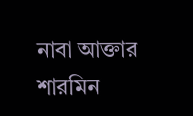নাবা আক্তার শারমিন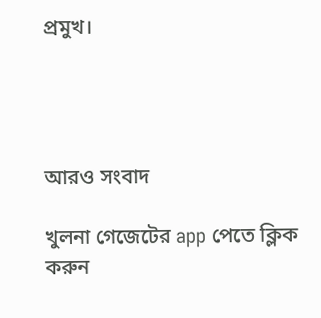প্রমুখ।




আরও সংবাদ

খুলনা গেজেটের app পেতে ক্লিক করুন